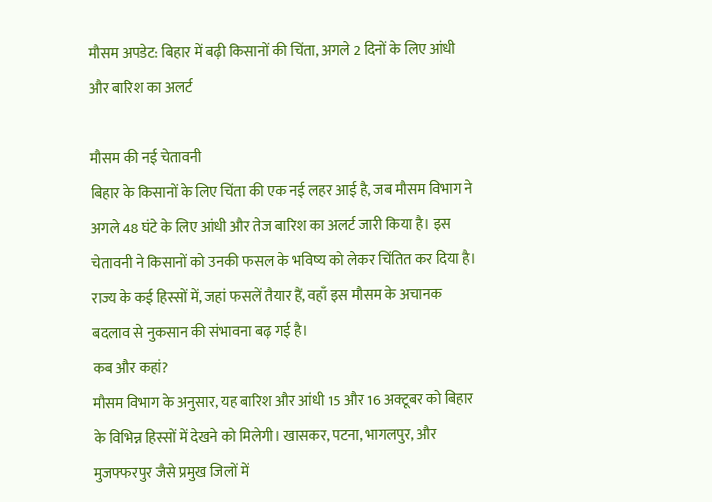मौसम अपडेट: बिहार में बढ़ी किसानों की चिंता, अगले 2 दिनों के लिए आंधी और बारिश का अलर्ट

मौसम की नई चेतावनी
बिहार के किसानों के लिए चिंता की एक नई लहर आई है, जब मौसम विभाग ने अगले 48 घंटे के लिए आंधी और तेज बारिश का अलर्ट जारी किया है। इस चेतावनी ने किसानों को उनकी फसल के भविष्य को लेकर चिंतित कर दिया है। राज्य के कई हिस्सों में, जहां फसलें तैयार हैं, वहाँ इस मौसम के अचानक बदलाव से नुकसान की संभावना बढ़ गई है।
कब और कहां?
मौसम विभाग के अनुसार, यह बारिश और आंधी 15 और 16 अक्टूबर को बिहार के विभिन्न हिस्सों में देखने को मिलेगी। खासकर, पटना, भागलपुर, और मुजफ्फरपुर जैसे प्रमुख जिलों में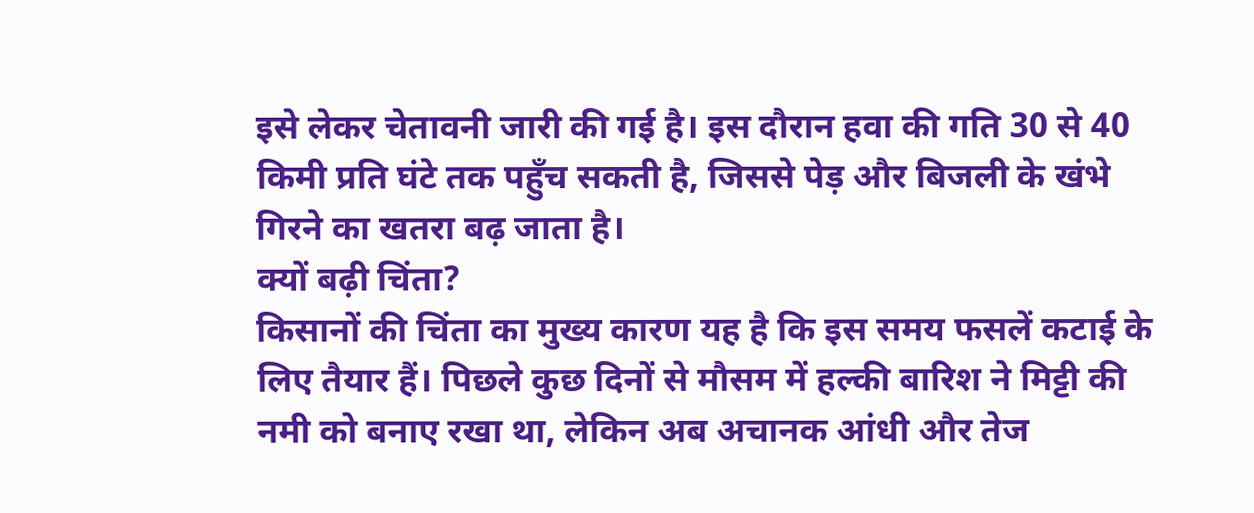इसे लेकर चेतावनी जारी की गई है। इस दौरान हवा की गति 30 से 40 किमी प्रति घंटे तक पहुँच सकती है, जिससे पेड़ और बिजली के खंभे गिरने का खतरा बढ़ जाता है।
क्यों बढ़ी चिंता?
किसानों की चिंता का मुख्य कारण यह है कि इस समय फसलें कटाई के लिए तैयार हैं। पिछले कुछ दिनों से मौसम में हल्की बारिश ने मिट्टी की नमी को बनाए रखा था, लेकिन अब अचानक आंधी और तेज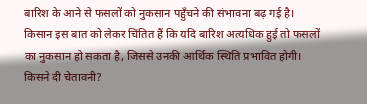बारिश के आने से फसलों को नुकसान पहुँचने की संभावना बढ़ गई है। किसान इस बात को लेकर चिंतित हैं कि यदि बारिश अत्यधिक हुई तो फसलों का नुकसान हो सकता है, जिससे उनकी आर्थिक स्थिति प्रभावित होगी।
किसने दी चेतावनी?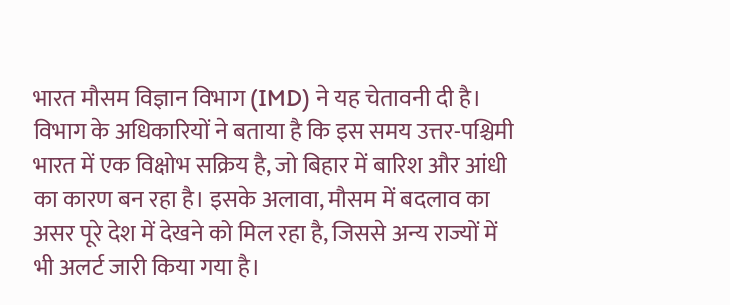भारत मौसम विज्ञान विभाग (IMD) ने यह चेतावनी दी है। विभाग के अधिकारियों ने बताया है कि इस समय उत्तर-पश्चिमी भारत में एक विक्षोभ सक्रिय है, जो बिहार में बारिश और आंधी का कारण बन रहा है। इसके अलावा, मौसम में बदलाव का असर पूरे देश में देखने को मिल रहा है, जिससे अन्य राज्यों में भी अलर्ट जारी किया गया है।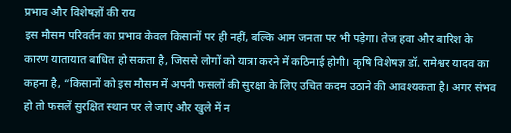प्रभाव और विशेषज्ञों की राय
इस मौसम परिवर्तन का प्रभाव केवल किसानों पर ही नहीं, बल्कि आम जनता पर भी पड़ेगा। तेज हवा और बारिश के कारण यातायात बाधित हो सकता है, जिससे लोगों को यात्रा करने में कठिनाई होगी। कृषि विशेषज्ञ डॉ. रामेश्वर यादव का कहना है, “किसानों को इस मौसम में अपनी फसलों की सुरक्षा के लिए उचित कदम उठाने की आवश्यकता है। अगर संभव हो तो फसलें सुरक्षित स्थान पर ले जाएं और खुले में न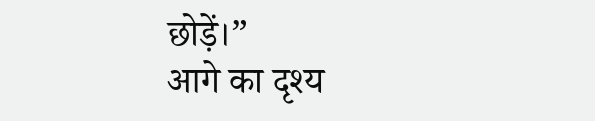छोड़ें।”
आगे का दृश्य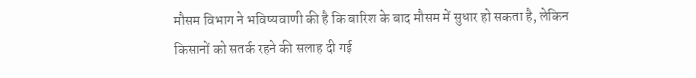मौसम विभाग ने भविष्यवाणी की है कि बारिश के बाद मौसम में सुधार हो सकता है, लेकिन किसानों को सतर्क रहने की सलाह दी गई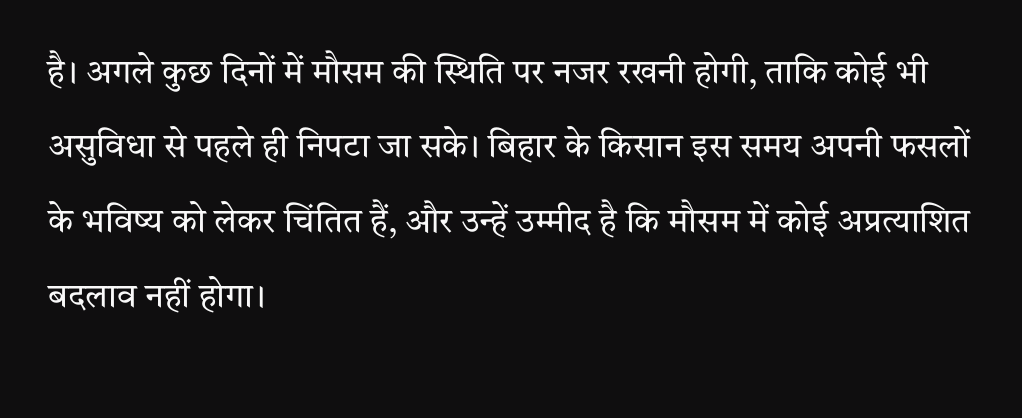है। अगले कुछ दिनों में मौसम की स्थिति पर नजर रखनी होगी, ताकि कोई भी असुविधा से पहले ही निपटा जा सके। बिहार के किसान इस समय अपनी फसलों के भविष्य को लेकर चिंतित हैं, और उन्हें उम्मीद है कि मौसम में कोई अप्रत्याशित बदलाव नहीं होगा।